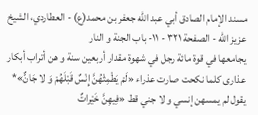مسند الإمام الصادق أبي عبد الله جعفر بن محمد(ع) - العطاردي، الشيخ عزيز الله - الصفحة ٣٢١ - ١١- باب الجنة و النار
يجامعها في قوة مائة رجل في شهوة مقدار أربعين سنة و هن أتراب أبكار عذارى كلما نكحت صارت عذراء «لَمْ يَطْمِثْهُنَّ إِنْسٌ قَبْلَهُمْ وَ لا جَانٌّ»* يقول لم يمسهن إنسي و لا جني قط «فِيهِنَّ خَيْراتٌ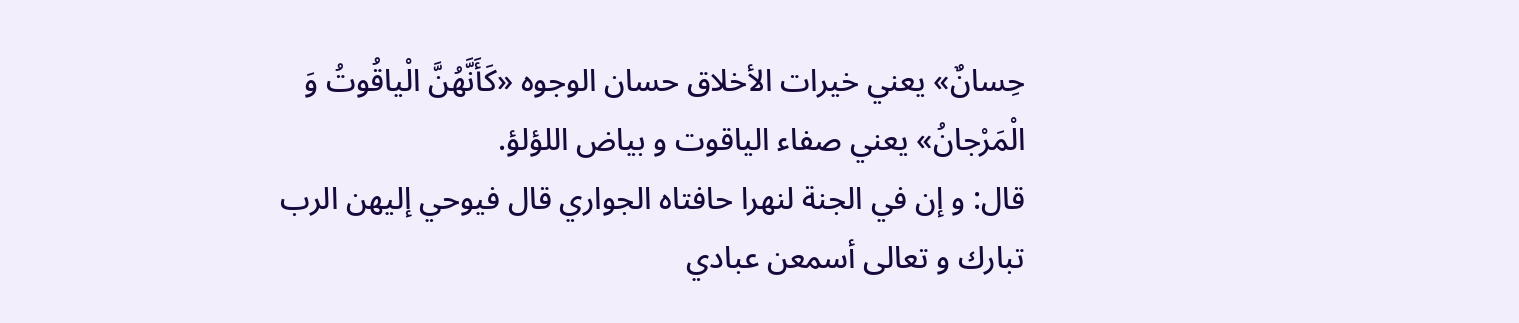حِسانٌ» يعني خيرات الأخلاق حسان الوجوه «كَأَنَّهُنَّ الْياقُوتُ وَ الْمَرْجانُ» يعني صفاء الياقوت و بياض اللؤلؤ.
قال: و إن في الجنة لنهرا حافتاه الجواري قال فيوحي إليهن الرب تبارك و تعالى أسمعن عبادي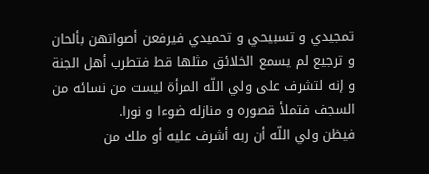تمجيدي و تسبيحي و تحميدي فيرفعن أصواتهن بألحان و ترجيع لم يسمع الخلائق مثلها قط فتطرب أهل الجنة و إنه لتشرف على ولي اللّه المرأة ليست من نسائه من السجف فتملأ قصوره و منازله ضوءا و نورا.
فيظن ولي اللّه أن ربه أشرف عليه أو ملك من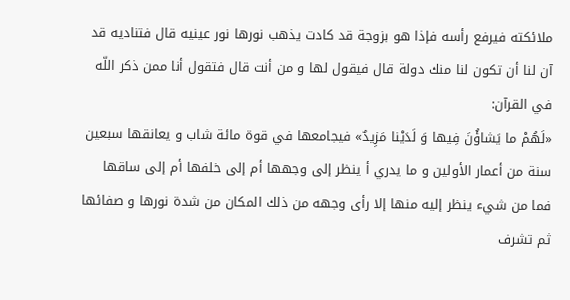ملائكته فيرفع رأسه فإذا هو بزوجة قد كادت يذهب نورها نور عينيه قال فتناديه قد آن لنا أن تكون لنا منك دولة قال فيقول لها و من أنت قال فتقول أنا ممن ذكر اللّه في القرآن:
«لَهُمْ ما يَشاؤُنَ فِيها وَ لَدَيْنا مَزِيدٌ» فيجامعها في قوة مائة شاب و يعانقها سبعين سنة من أعمار الأولين و ما يدري أ ينظر إلى وجهها أم إلى خلفها أم إلى ساقها فما من شيء ينظر إليه منها إلا رأى وجهه من ذلك المكان من شدة نورها و صفائها ثم تشرف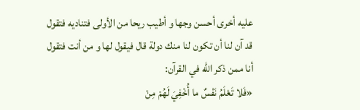عليه أخرى أحسن وجها و أطيب ريحا من الأولى فتناديه فتقول قد آن لنا أن تكون لنا منك دولة قال فيقول لها و من أنت فتقول أنا ممن ذكر اللّه في القرآن:
«فَلا تَعْلَمُ نَفْسٌ ما أُخْفِيَ لَهُمْ مِنْ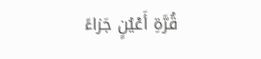قُرَّةِ أَعْيُنٍ جَزاءً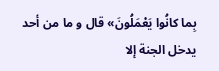بِما كانُوا يَعْمَلُونَ» قال و ما من أحد يدخل الجنة إلا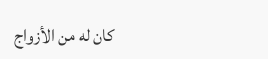كان له من الأزواج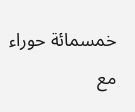خمسمائة حوراء مع